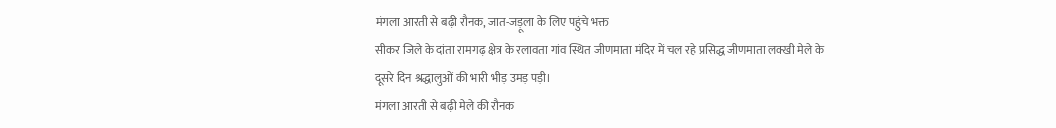मंगला आरती से बढ़ी रौनक, जात-जड़ूला के लिए पहुंचे भक्त
सीकर जिले के दांता रामगढ़ क्षेत्र के रलावता गांव स्थित जीणमाता मंदिर में चल रहे प्रसिद्ध जीणमाता लक्खी मेले के दूसरे दिन श्रद्धालुओं की भारी भीड़ उमड़ पड़ी।
मंगला आरती से बढ़ी मेले की रौनक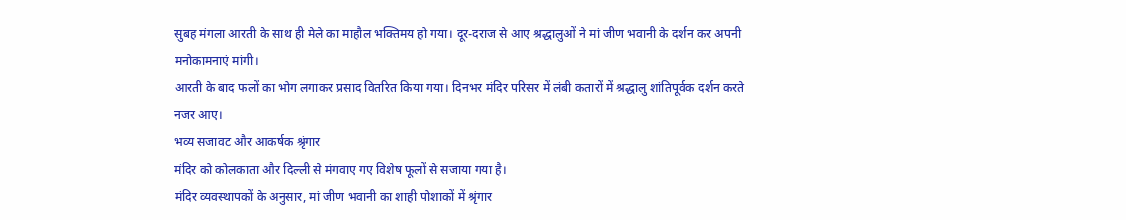सुबह मंगला आरती के साथ ही मेले का माहौल भक्तिमय हो गया। दूर-दराज से आए श्रद्धालुओं ने मां जीण भवानी के दर्शन कर अपनी मनोकामनाएं मांगी।
आरती के बाद फलों का भोग लगाकर प्रसाद वितरित किया गया। दिनभर मंदिर परिसर में लंबी कतारों में श्रद्धालु शांतिपूर्वक दर्शन करते नजर आए।
भव्य सजावट और आकर्षक श्रृंगार
मंदिर को कोलकाता और दिल्ली से मंगवाए गए विशेष फूलों से सजाया गया है।
मंदिर व्यवस्थापकों के अनुसार, मां जीण भवानी का शाही पोशाकों में श्रृंगार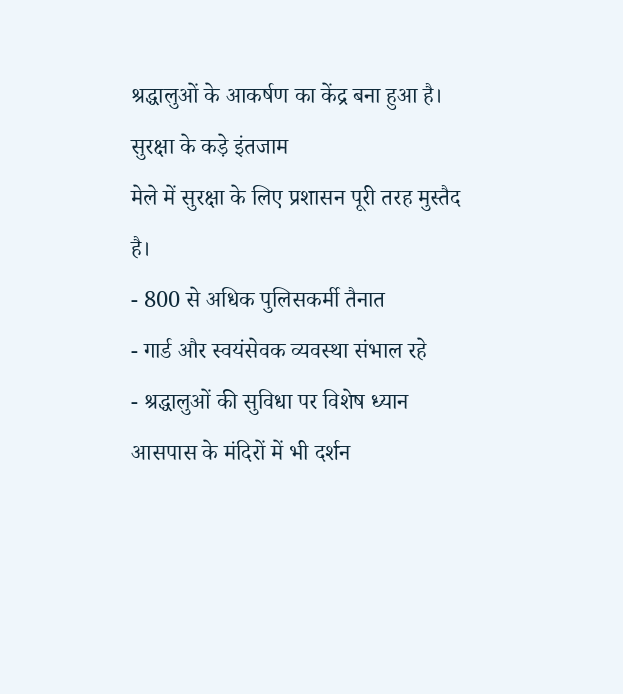श्रद्धालुओं के आकर्षण का केंद्र बना हुआ है।
सुरक्षा के कड़े इंतजाम
मेले में सुरक्षा के लिए प्रशासन पूरी तरह मुस्तैद है।
- 800 से अधिक पुलिसकर्मी तैनात
- गार्ड और स्वयंसेवक व्यवस्था संभाल रहे
- श्रद्धालुओं की सुविधा पर विशेष ध्यान
आसपास के मंदिरों में भी दर्शन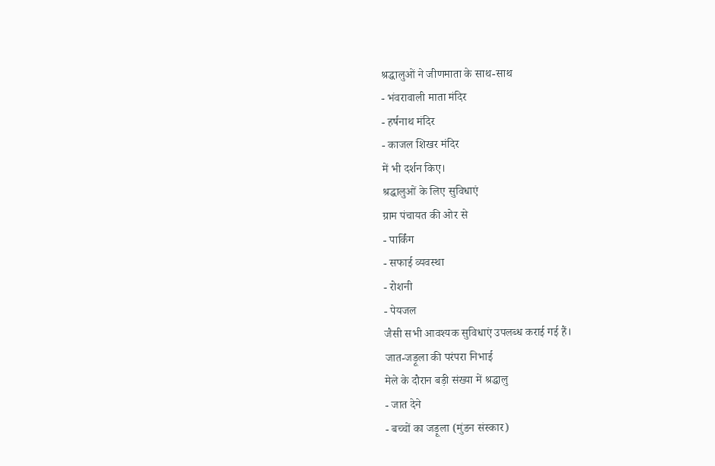श्रद्धालुओं ने जीणमाता के साथ-साथ
- भंवरावाली माता मंदिर
- हर्षनाथ मंदिर
- काजल शिखर मंदिर
में भी दर्शन किए।
श्रद्धालुओं के लिए सुविधाएं
ग्राम पंचायत की ओर से
- पार्किंग
- सफाई व्यवस्था
- रोशनी
- पेयजल
जैसी सभी आवश्यक सुविधाएं उपलब्ध कराई गई हैं।
जात-जड़ूला की परंपरा निभाई
मेले के दौरान बड़ी संख्या में श्रद्धालु
- जात देने
- बच्चों का जड़ूला (मुंडन संस्कार)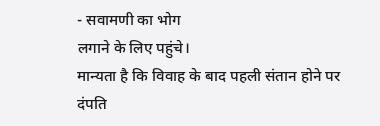- सवामणी का भोग
लगाने के लिए पहुंचे।
मान्यता है कि विवाह के बाद पहली संतान होने पर दंपति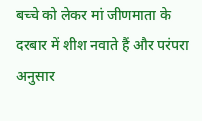बच्चे को लेकर मां जीणमाता के दरबार में शीश नवाते हैं और परंपरा अनुसार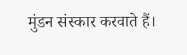मुंडन संस्कार करवाते हैं।